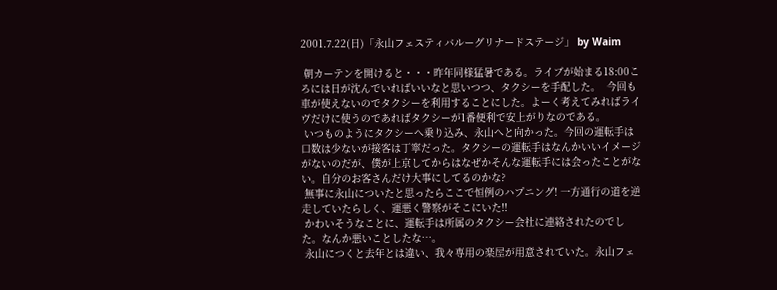2001.7.22(日)「永山フェスティバルーグリナードステージ」 by Waim

 朝カーテンを開けると・・・昨年同様猛暑である。ライブが始まる18:00ころには日が沈んでいればいいなと思いつつ、タクシーを手配した。  今回も車が使えないのでタクシーを利用することにした。よーく考えてみればライヴだけに使うのであればタクシーが1番便利で安上がりなのである。
 いつものようにタクシーへ乗り込み、永山へと向かった。今回の運転手は口数は少ないが接客は丁寧だった。タクシーの運転手はなんかいいイメージがないのだが、僕が上京してからはなぜかそんな運転手には会ったことがない。自分のお客さんだけ大事にしてるのかな?
 無事に永山についたと思ったらここで恒例のハプニング! 一方通行の道を逆走していたらしく、運悪く警察がそこにいた!!
 かわいそうなことに、運転手は所属のタクシー会社に連絡されたのでした。なんか悪いことしたな…。
 永山につくと去年とは違い、我々専用の楽屋が用意されていた。永山フェ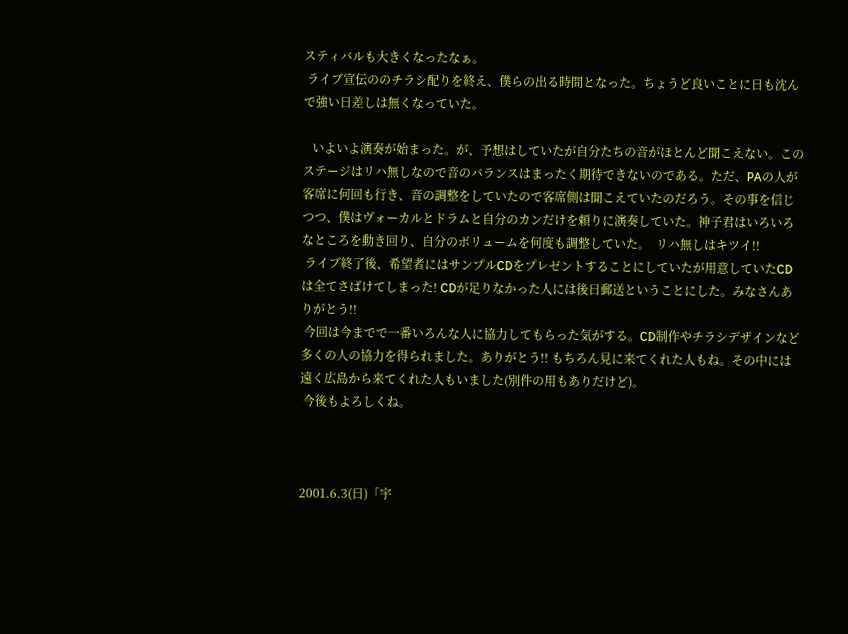スティバルも大きくなったなぁ。
 ライブ宣伝ののチラシ配りを終え、僕らの出る時間となった。ちょうど良いことに日も沈んで強い日差しは無くなっていた。

   いよいよ演奏が始まった。が、予想はしていたが自分たちの音がほとんど聞こえない。このステージはリハ無しなので音のバランスはまったく期待できないのである。ただ、PAの人が客席に何回も行き、音の調整をしていたので客席側は聞こえていたのだろう。その事を信じつつ、僕はヴォーカルとドラムと自分のカンだけを頼りに演奏していた。神子君はいろいろなところを動き回り、自分のボリュームを何度も調整していた。  リハ無しはキツイ!!
 ライブ終了後、希望者にはサンプルCDをプレゼントすることにしていたが用意していたCDは全てさばけてしまった! CDが足りなかった人には後日郵送ということにした。みなさんありがとう!!
 今回は今までで一番いろんな人に協力してもらった気がする。CD制作やチラシデザインなど多くの人の協力を得られました。ありがとう!! もちろん見に来てくれた人もね。その中には遠く広島から来てくれた人もいました(別件の用もありだけど)。
 今後もよろしくね。



2001.6.3(日)「宇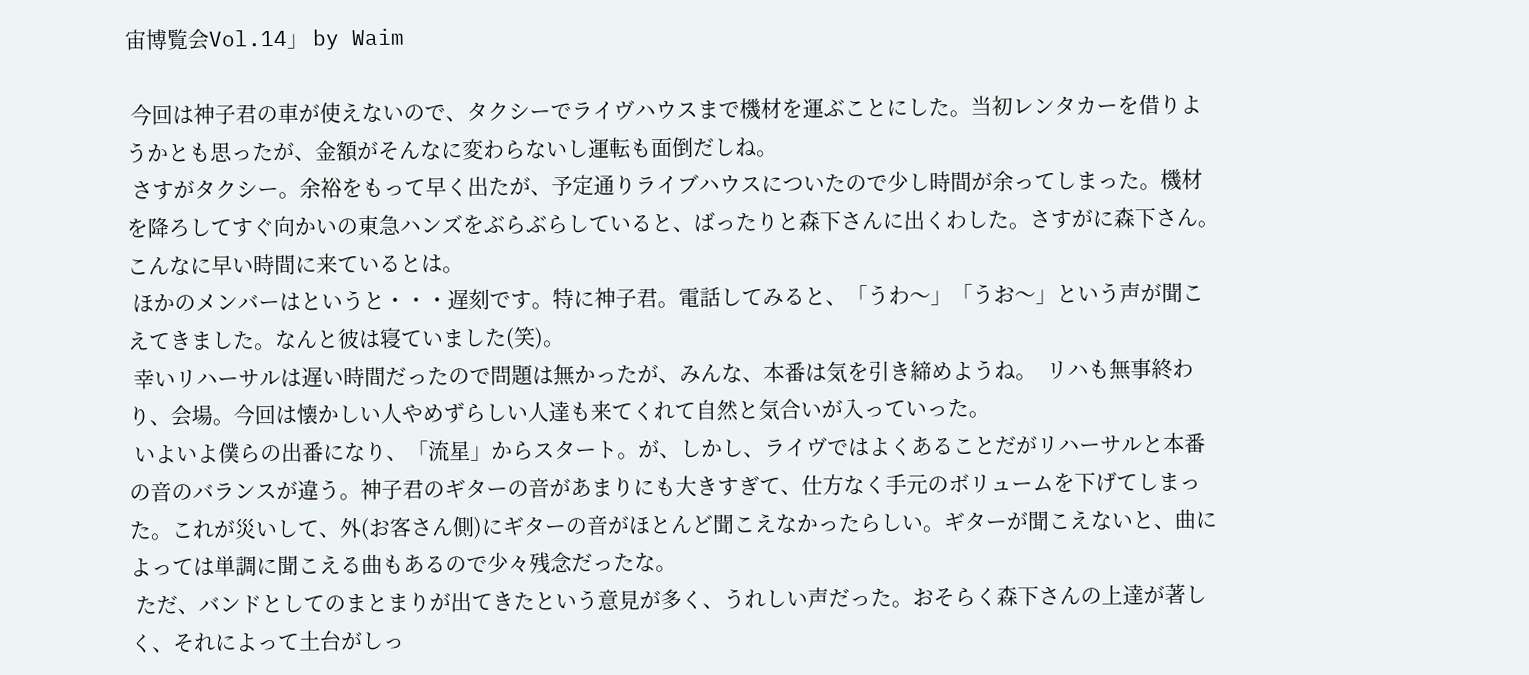宙博覧会Vol.14」 by Waim

 今回は神子君の車が使えないので、タクシーでライヴハウスまで機材を運ぶことにした。当初レンタカーを借りようかとも思ったが、金額がそんなに変わらないし運転も面倒だしね。
 さすがタクシー。余裕をもって早く出たが、予定通りライブハウスについたので少し時間が余ってしまった。機材を降ろしてすぐ向かいの東急ハンズをぶらぶらしていると、ばったりと森下さんに出くわした。さすがに森下さん。こんなに早い時間に来ているとは。
 ほかのメンバーはというと・・・遅刻です。特に神子君。電話してみると、「うわ〜」「うお〜」という声が聞こえてきました。なんと彼は寝ていました(笑)。
 幸いリハーサルは遅い時間だったので問題は無かったが、みんな、本番は気を引き締めようね。  リハも無事終わり、会場。今回は懐かしい人やめずらしい人達も来てくれて自然と気合いが入っていった。
 いよいよ僕らの出番になり、「流星」からスタート。が、しかし、ライヴではよくあることだがリハーサルと本番の音のバランスが違う。神子君のギターの音があまりにも大きすぎて、仕方なく手元のボリュームを下げてしまった。これが災いして、外(お客さん側)にギターの音がほとんど聞こえなかったらしい。ギターが聞こえないと、曲によっては単調に聞こえる曲もあるので少々残念だったな。
 ただ、バンドとしてのまとまりが出てきたという意見が多く、うれしい声だった。おそらく森下さんの上達が著しく、それによって土台がしっ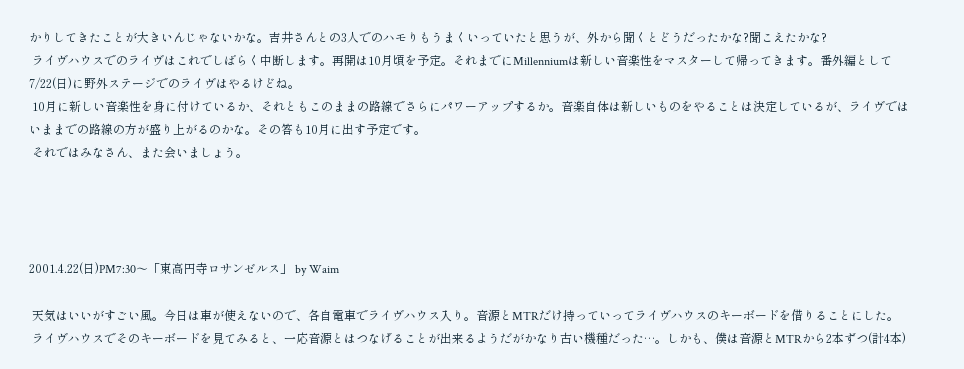かりしてきたことが大きいんじゃないかな。吉井さんとの3人でのハモりもうまくいっていたと思うが、外から聞くとどうだったかな?聞こえたかな?
 ライヴハウスでのライヴはこれでしばらく中断します。再開は10月頃を予定。それまでにMillenniumは新しい音楽性をマスターして帰ってきます。番外編として7/22(日)に野外ステージでのライヴはやるけどね。
 10月に新しい音楽性を身に付けているか、それともこのままの路線でさらにパワーアップするか。音楽自体は新しいものをやることは決定しているが、ライヴではいままでの路線の方が盛り上がるのかな。その答も10月に出す予定です。
 それではみなさん、また会いましょう。




2001.4.22(日)PM7:30〜「東高円寺ロサンゼルス」 by Waim

 天気はいいがすごい風。今日は車が使えないので、各自電車でライヴハウス入り。音源とMTRだけ持っていってライヴハウスのキーボードを借りることにした。
 ライヴハウスでそのキーボードを見てみると、一応音源とはつなげることが出来るようだがかなり古い機種だった…。しかも、僕は音源とMTRから2本ずつ(計4本)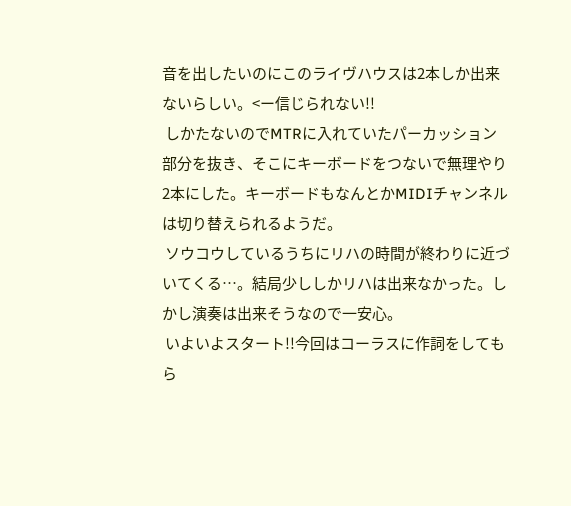音を出したいのにこのライヴハウスは2本しか出来ないらしい。<ー信じられない!!
 しかたないのでMTRに入れていたパーカッション部分を抜き、そこにキーボードをつないで無理やり2本にした。キーボードもなんとかMIDIチャンネルは切り替えられるようだ。
 ソウコウしているうちにリハの時間が終わりに近づいてくる…。結局少ししかリハは出来なかった。しかし演奏は出来そうなので一安心。
 いよいよスタート!!今回はコーラスに作詞をしてもら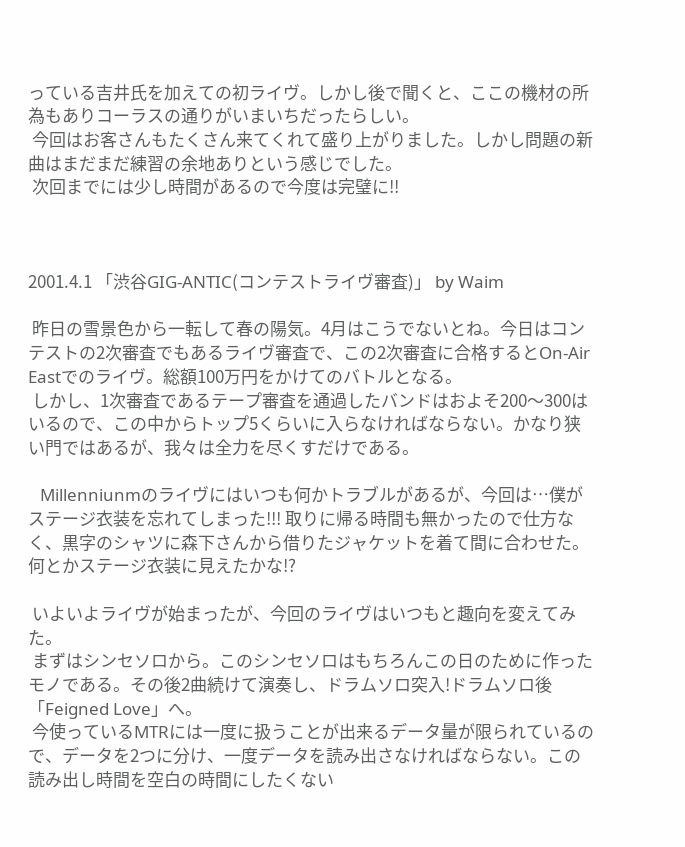っている吉井氏を加えての初ライヴ。しかし後で聞くと、ここの機材の所為もありコーラスの通りがいまいちだったらしい。
 今回はお客さんもたくさん来てくれて盛り上がりました。しかし問題の新曲はまだまだ練習の余地ありという感じでした。
 次回までには少し時間があるので今度は完璧に!!



2001.4.1 「渋谷GIG-ANTIC(コンテストライヴ審査)」 by Waim

 昨日の雪景色から一転して春の陽気。4月はこうでないとね。今日はコンテストの2次審査でもあるライヴ審査で、この2次審査に合格するとOn-Air Eastでのライヴ。総額100万円をかけてのバトルとなる。
 しかし、1次審査であるテープ審査を通過したバンドはおよそ200〜300はいるので、この中からトップ5くらいに入らなければならない。かなり狭い門ではあるが、我々は全力を尽くすだけである。

   Millenniunmのライヴにはいつも何かトラブルがあるが、今回は…僕がステージ衣装を忘れてしまった!!! 取りに帰る時間も無かったので仕方なく、黒字のシャツに森下さんから借りたジャケットを着て間に合わせた。何とかステージ衣装に見えたかな!?

 いよいよライヴが始まったが、今回のライヴはいつもと趣向を変えてみた。
 まずはシンセソロから。このシンセソロはもちろんこの日のために作ったモノである。その後2曲続けて演奏し、ドラムソロ突入!ドラムソロ後「Feigned Love」へ。
 今使っているMTRには一度に扱うことが出来るデータ量が限られているので、データを2つに分け、一度データを読み出さなければならない。この読み出し時間を空白の時間にしたくない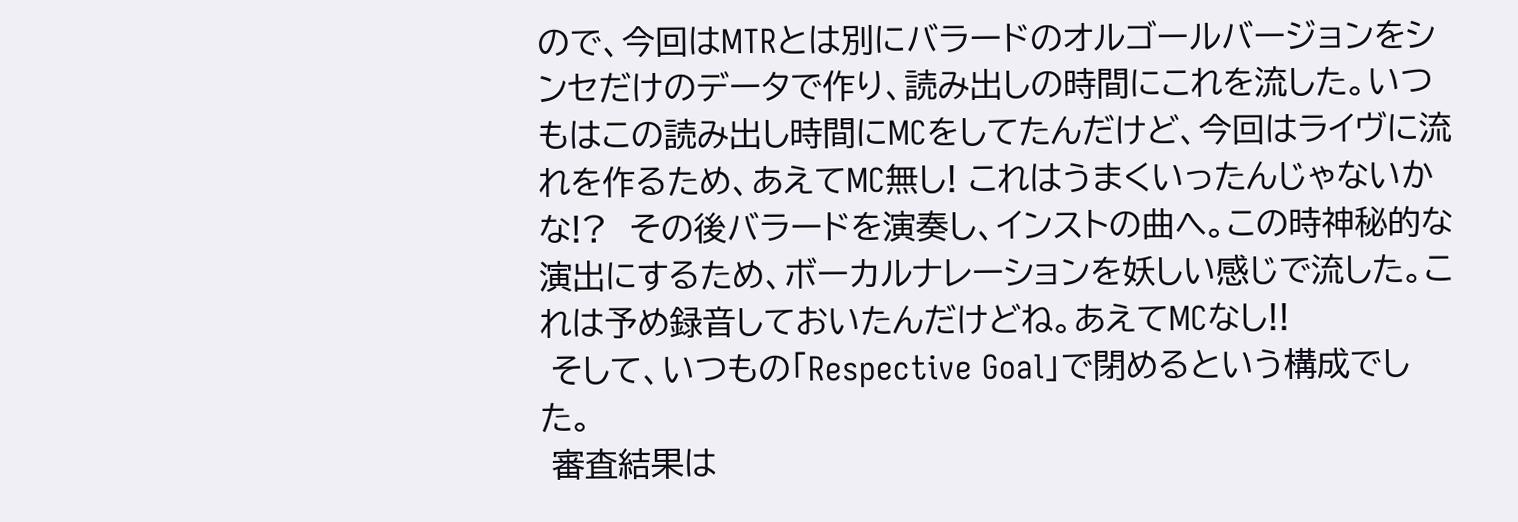ので、今回はMTRとは別にバラードのオルゴールバージョンをシンセだけのデータで作り、読み出しの時間にこれを流した。いつもはこの読み出し時間にMCをしてたんだけど、今回はライヴに流れを作るため、あえてMC無し! これはうまくいったんじゃないかな!?  その後バラードを演奏し、インストの曲へ。この時神秘的な演出にするため、ボーカルナレーションを妖しい感じで流した。これは予め録音しておいたんだけどね。あえてMCなし!!
 そして、いつもの「Respective Goal」で閉めるという構成でした。
 審査結果は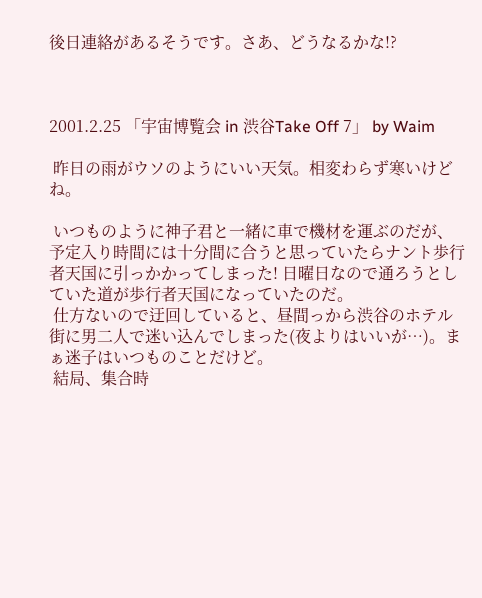後日連絡があるそうです。さあ、どうなるかな!?



2001.2.25 「宇宙博覧会 in 渋谷Take Off 7」 by Waim

 昨日の雨がウソのようにいい天気。相変わらず寒いけどね。

 いつものように神子君と一緒に車で機材を運ぶのだが、予定入り時間には十分間に合うと思っていたらナント歩行者天国に引っかかってしまった! 日曜日なので通ろうとしていた道が歩行者天国になっていたのだ。
 仕方ないので迂回していると、昼間っから渋谷のホテル街に男二人で迷い込んでしまった(夜よりはいいが…)。まぁ迷子はいつものことだけど。
 結局、集合時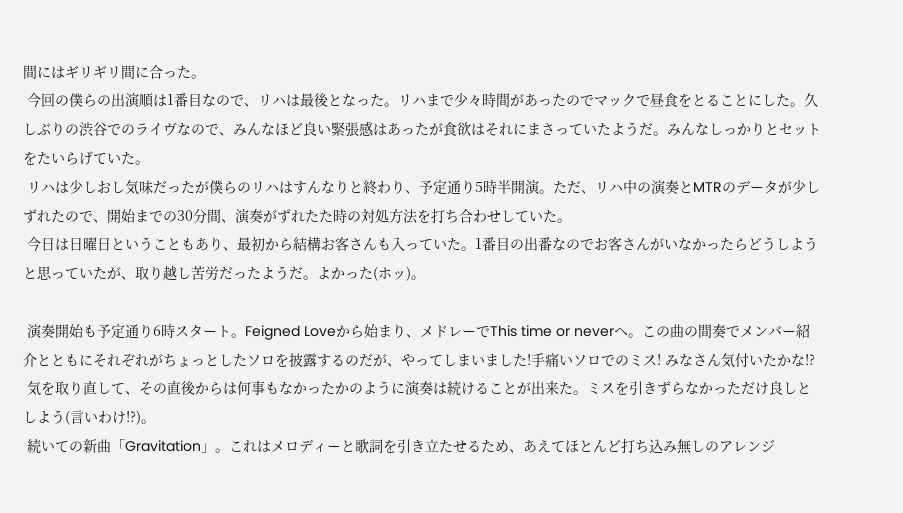間にはギリギリ間に合った。
 今回の僕らの出演順は1番目なので、リハは最後となった。リハまで少々時間があったのでマックで昼食をとることにした。久しぶりの渋谷でのライヴなので、みんなほど良い緊張感はあったが食欲はそれにまさっていたようだ。みんなしっかりとセットをたいらげていた。
 リハは少しおし気味だったが僕らのリハはすんなりと終わり、予定通り5時半開演。ただ、リハ中の演奏とMTRのデータが少しずれたので、開始までの30分間、演奏がずれたた時の対処方法を打ち合わせしていた。
 今日は日曜日ということもあり、最初から結構お客さんも入っていた。1番目の出番なのでお客さんがいなかったらどうしようと思っていたが、取り越し苦労だったようだ。よかった(ホッ)。

 演奏開始も予定通り6時スタート。Feigned Loveから始まり、メドレーでThis time or neverへ。この曲の間奏でメンバー紹介とともにそれぞれがちょっとしたソロを披露するのだが、やってしまいました!手痛いソロでのミス! みなさん気付いたかな!?
 気を取り直して、その直後からは何事もなかったかのように演奏は続けることが出来た。ミスを引きずらなかっただけ良しとしよう(言いわけ!?)。
 続いての新曲「Gravitation」。これはメロディーと歌詞を引き立たせるため、あえてほとんど打ち込み無しのアレンジ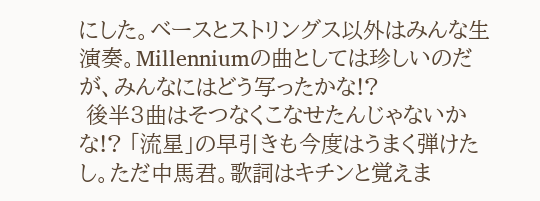にした。ベースとストリングス以外はみんな生演奏。Millenniumの曲としては珍しいのだが、みんなにはどう写ったかな!?
 後半3曲はそつなくこなせたんじゃないかな!? 「流星」の早引きも今度はうまく弾けたし。ただ中馬君。歌詞はキチンと覚えま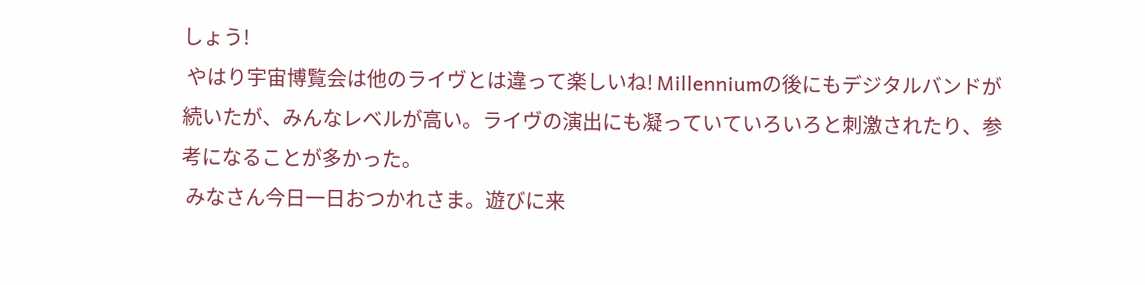しょう!
 やはり宇宙博覧会は他のライヴとは違って楽しいね! Millenniumの後にもデジタルバンドが続いたが、みんなレベルが高い。ライヴの演出にも凝っていていろいろと刺激されたり、参考になることが多かった。
 みなさん今日一日おつかれさま。遊びに来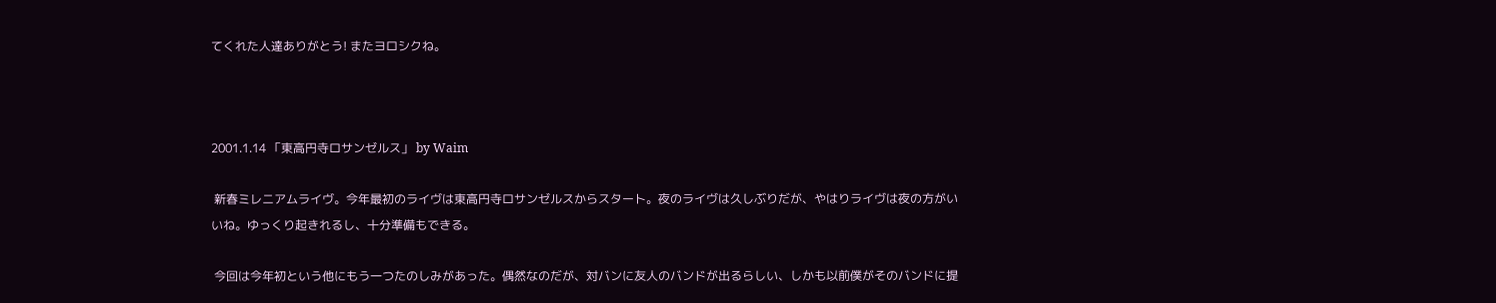てくれた人達ありがとう! またヨロシクね。



2001.1.14 「東高円寺ロサンゼルス」 by Waim

 新春ミレニアムライヴ。今年最初のライヴは東高円寺ロサンゼルスからスタート。夜のライヴは久しぶりだが、やはりライヴは夜の方がいいね。ゆっくり起きれるし、十分準備もできる。

 今回は今年初という他にもう一つたのしみがあった。偶然なのだが、対バンに友人のバンドが出るらしい、しかも以前僕がそのバンドに提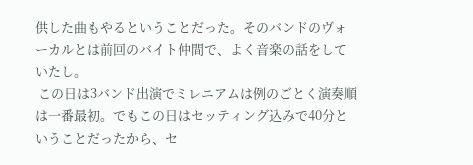供した曲もやるということだった。そのバンドのヴォーカルとは前回のバイト仲間で、よく音楽の話をしていたし。
 この日は3バンド出演でミレニアムは例のごとく演奏順は一番最初。でもこの日はセッティング込みで40分ということだったから、セ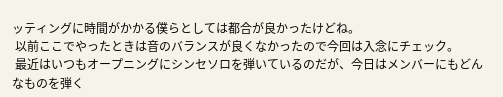ッティングに時間がかかる僕らとしては都合が良かったけどね。
 以前ここでやったときは音のバランスが良くなかったので今回は入念にチェック。
 最近はいつもオープニングにシンセソロを弾いているのだが、今日はメンバーにもどんなものを弾く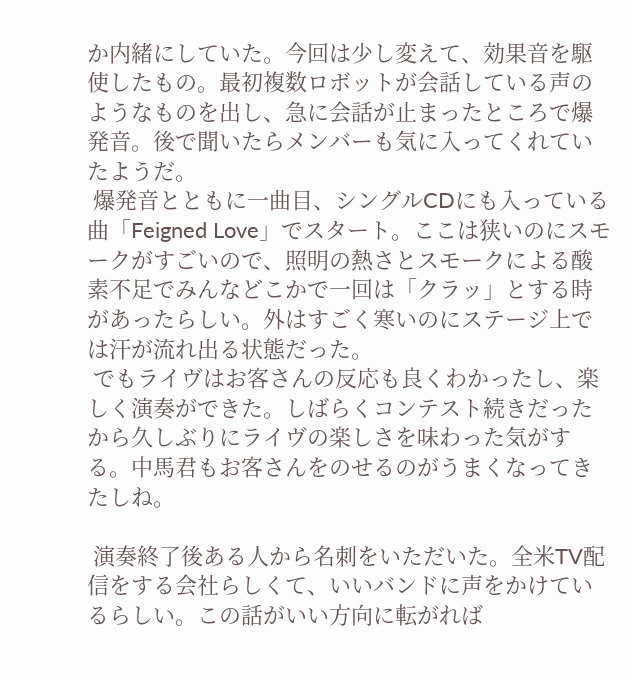か内緒にしていた。今回は少し変えて、効果音を駆使したもの。最初複数ロボットが会話している声のようなものを出し、急に会話が止まったところで爆発音。後で聞いたらメンバーも気に入ってくれていたようだ。
 爆発音とともに一曲目、シングルCDにも入っている曲「Feigned Love」でスタート。ここは狭いのにスモークがすごいので、照明の熱さとスモークによる酸素不足でみんなどこかで一回は「クラッ」とする時があったらしい。外はすごく寒いのにステージ上では汗が流れ出る状態だった。
 でもライヴはお客さんの反応も良くわかったし、楽しく演奏ができた。しばらくコンテスト続きだったから久しぶりにライヴの楽しさを味わった気がする。中馬君もお客さんをのせるのがうまくなってきたしね。

 演奏終了後ある人から名刺をいただいた。全米TV配信をする会社らしくて、いいバンドに声をかけているらしい。この話がいい方向に転がれば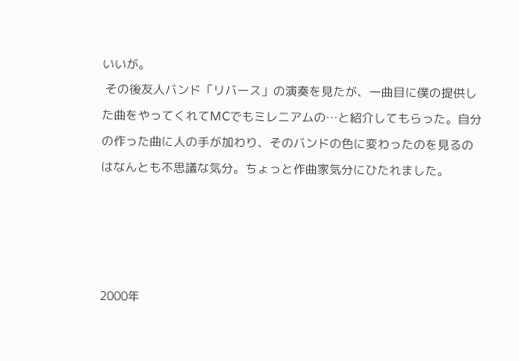いいが。
 その後友人バンド「リバース」の演奏を見たが、一曲目に僕の提供した曲をやってくれてMCでもミレニアムの…と紹介してもらった。自分の作った曲に人の手が加わり、そのバンドの色に変わったのを見るのはなんとも不思議な気分。ちょっと作曲家気分にひたれました。




2000年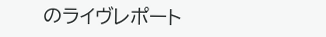のライヴレポート